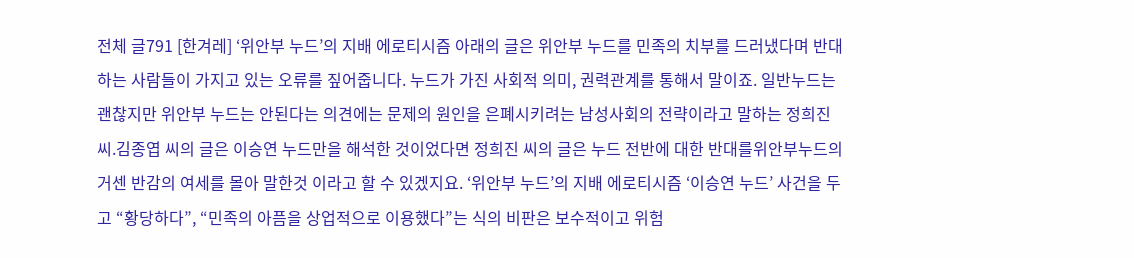전체 글791 [한겨레] ‘위안부 누드’의 지배 에로티시즘 아래의 글은 위안부 누드를 민족의 치부를 드러냈다며 반대하는 사람들이 가지고 있는 오류를 짚어줍니다. 누드가 가진 사회적 의미, 권력관계를 통해서 말이죠. 일반누드는 괜찮지만 위안부 누드는 안된다는 의견에는 문제의 원인을 은폐시키려는 남성사회의 전략이라고 말하는 정희진 씨.김종엽 씨의 글은 이승연 누드만을 해석한 것이었다면 정희진 씨의 글은 누드 전반에 대한 반대를위안부누드의 거센 반감의 여세를 몰아 말한것 이라고 할 수 있겠지요. ‘위안부 누드’의 지배 에로티시즘 ‘이승연 누드’ 사건을 두고 “황당하다”, “민족의 아픔을 상업적으로 이용했다”는 식의 비판은 보수적이고 위험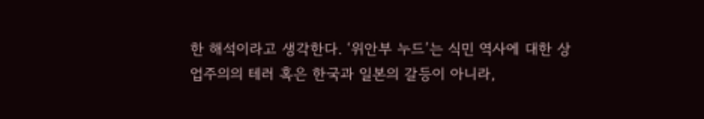한 해석이라고 생각한다. ‘위안부 누드’는 식민 역사에 대한 상업주의의 테러 혹은 한국과 일본의 갈등이 아니라,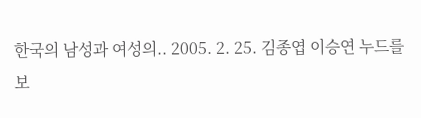한국의 남성과 여성의.. 2005. 2. 25. 김종엽 이승연 누드를 보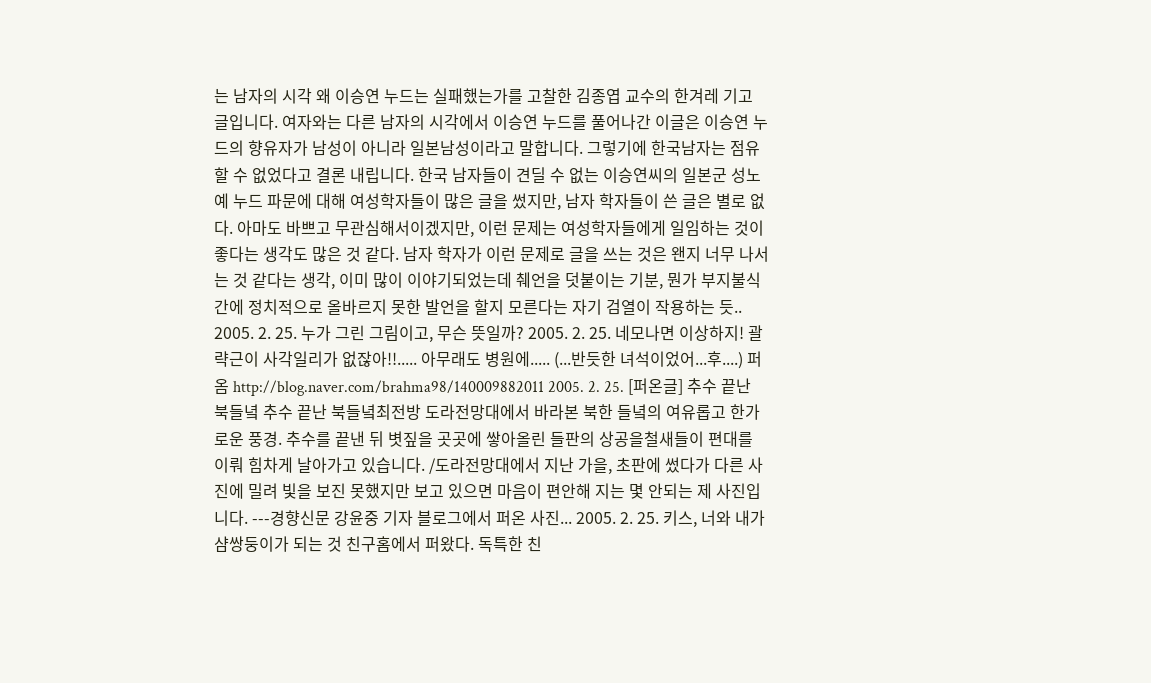는 남자의 시각 왜 이승연 누드는 실패했는가를 고찰한 김종엽 교수의 한겨레 기고 글입니다. 여자와는 다른 남자의 시각에서 이승연 누드를 풀어나간 이글은 이승연 누드의 향유자가 남성이 아니라 일본남성이라고 말합니다. 그렇기에 한국남자는 점유할 수 없었다고 결론 내립니다. 한국 남자들이 견딜 수 없는 이승연씨의 일본군 성노예 누드 파문에 대해 여성학자들이 많은 글을 썼지만, 남자 학자들이 쓴 글은 별로 없다. 아마도 바쁘고 무관심해서이겠지만, 이런 문제는 여성학자들에게 일임하는 것이 좋다는 생각도 많은 것 같다. 남자 학자가 이런 문제로 글을 쓰는 것은 왠지 너무 나서는 것 같다는 생각, 이미 많이 이야기되었는데 췌언을 덧붙이는 기분, 뭔가 부지불식간에 정치적으로 올바르지 못한 발언을 할지 모른다는 자기 검열이 작용하는 듯.. 2005. 2. 25. 누가 그린 그림이고, 무슨 뜻일까? 2005. 2. 25. 네모나면 이상하지! 괄략근이 사각일리가 없잖아!!..... 아무래도 병원에..... (...반듯한 녀석이었어...후....) 퍼옴 http://blog.naver.com/brahma98/140009882011 2005. 2. 25. [퍼온글] 추수 끝난 북들녘 추수 끝난 북들녘최전방 도라전망대에서 바라본 북한 들녘의 여유롭고 한가로운 풍경. 추수를 끝낸 뒤 볏짚을 곳곳에 쌓아올린 들판의 상공을철새들이 편대를 이뤄 힘차게 날아가고 있습니다. /도라전망대에서 지난 가을, 초판에 썼다가 다른 사진에 밀려 빛을 보진 못했지만 보고 있으면 마음이 편안해 지는 몇 안되는 제 사진입니다. ---경향신문 강윤중 기자 블로그에서 퍼온 사진... 2005. 2. 25. 키스, 너와 내가 샴쌍둥이가 되는 것 친구홈에서 퍼왔다. 독특한 친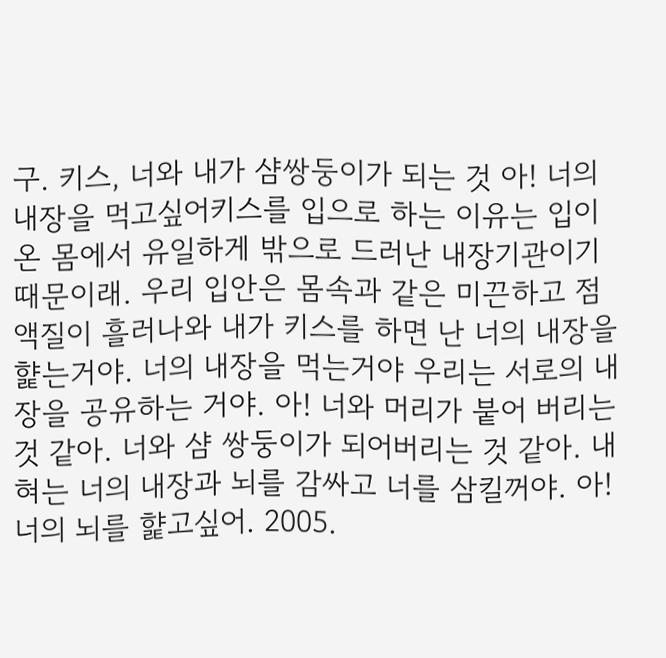구. 키스, 너와 내가 샴쌍둥이가 되는 것 아! 너의 내장을 먹고싶어키스를 입으로 하는 이유는 입이 온 몸에서 유일하게 밖으로 드러난 내장기관이기 때문이래. 우리 입안은 몸속과 같은 미끈하고 점액질이 흘러나와 내가 키스를 하면 난 너의 내장을 햝는거야. 너의 내장을 먹는거야 우리는 서로의 내장을 공유하는 거야. 아! 너와 머리가 붙어 버리는 것 같아. 너와 샴 쌍둥이가 되어버리는 것 같아. 내 혀는 너의 내장과 뇌를 감싸고 너를 삼킬꺼야. 아! 너의 뇌를 햝고싶어. 2005.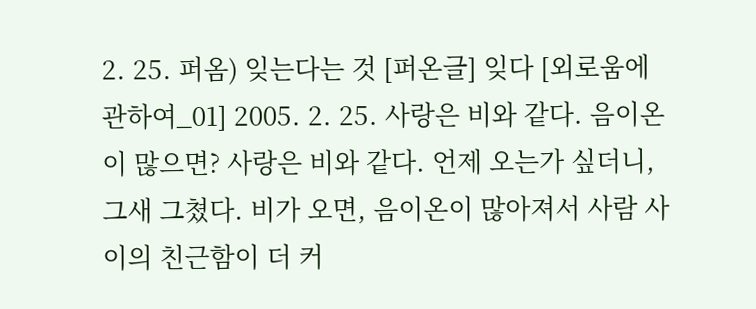2. 25. 퍼옴) 잊는다는 것 [퍼온글] 잊다 [외로움에 관하여_01] 2005. 2. 25. 사랑은 비와 같다. 음이온이 많으면? 사랑은 비와 같다. 언제 오는가 싶더니, 그새 그쳤다. 비가 오면, 음이온이 많아져서 사람 사이의 친근함이 더 커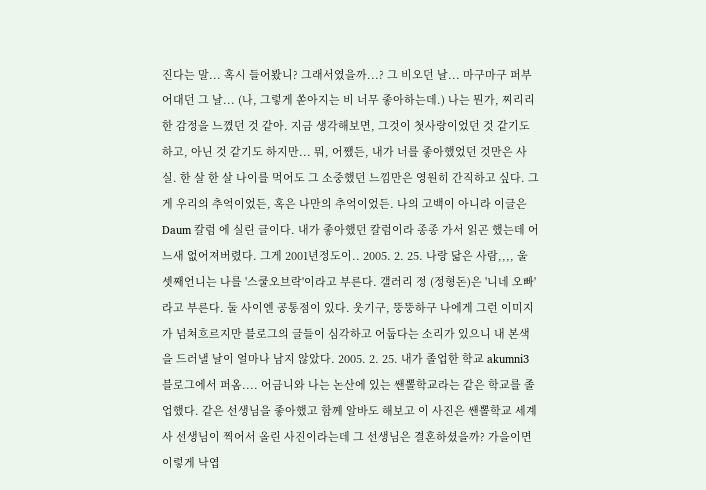진다는 말... 혹시 들어봤니? 그래서였을까...? 그 비오던 날... 마구마구 퍼부어대던 그 날... (나, 그렇게 쏟아지는 비 너무 좋아하는데.) 나는 뭔가, 찌리리한 감정을 느꼈던 것 같아. 지금 생각해보면, 그것이 첫사랑이었던 것 같기도 하고, 아닌 것 같기도 하지만... 뭐, 어쨌든, 내가 너를 좋아했었던 것만은 사실. 한 살 한 살 나이를 먹어도 그 소중했던 느낌만은 영원히 간직하고 싶다. 그게 우리의 추억이었든, 혹은 나만의 추억이었든. 나의 고백이 아니라 이글은Daum 칼럼 에 실린 글이다. 내가 좋아했던 칼럼이라 종종 가서 읽곤 했는데 어느새 없어져버렸다. 그게 2001년정도이.. 2005. 2. 25. 나랑 닮은 사람,,,, 울 셋째언니는 나를 '스쿨오브락'이라고 부른다. 갤러리 정 (정형돈)은 '니네 오빠' 라고 부른다. 둘 사이엔 공통점이 있다. 웃기구, 뚱뚱하구 나에게 그런 이미지가 넘쳐흐르지만 블로그의 글들이 심각하고 어둡다는 소리가 있으니 내 본색을 드러낼 날이 얼마나 남지 않았다. 2005. 2. 25. 내가 졸업한 학교 akumni3 블로그에서 퍼옴.... 어금니와 나는 논산에 있는 쌘뽈학교라는 같은 학교를 졸업했다. 같은 선생님을 좋아했고 함께 알바도 해보고 이 사진은 쌘뽈학교 세계사 선생님이 찍어서 올린 사진이라는데 그 선생님은 결혼하셨을까? 가을이면 이렇게 낙엽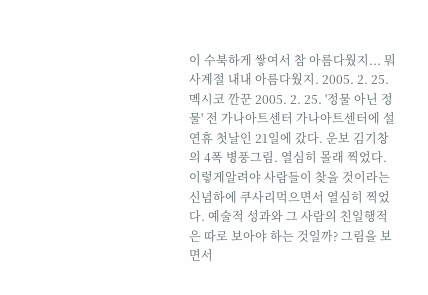이 수북하게 쌓여서 참 아름다웠지... 뭐사계절 내내 아름다웠지. 2005. 2. 25. 멕시코 깐꾼 2005. 2. 25. '정물 아닌 정물' 전 가나아트센터 가나아트센터에 설연휴 첫날인 21일에 갔다. 운보 김기창의 4폭 병풍그림. 열심히 몰래 찍었다. 이렇게알려야 사람들이 찾을 것이라는 신념하에 쿠사리먹으면서 열심히 찍었다. 예술적 성과와 그 사람의 친일행적은 따로 보아야 하는 것일까? 그림을 보면서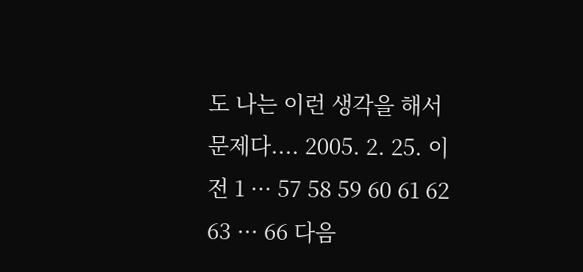도 나는 이런 생각을 해서 문제다.... 2005. 2. 25. 이전 1 ··· 57 58 59 60 61 62 63 ··· 66 다음